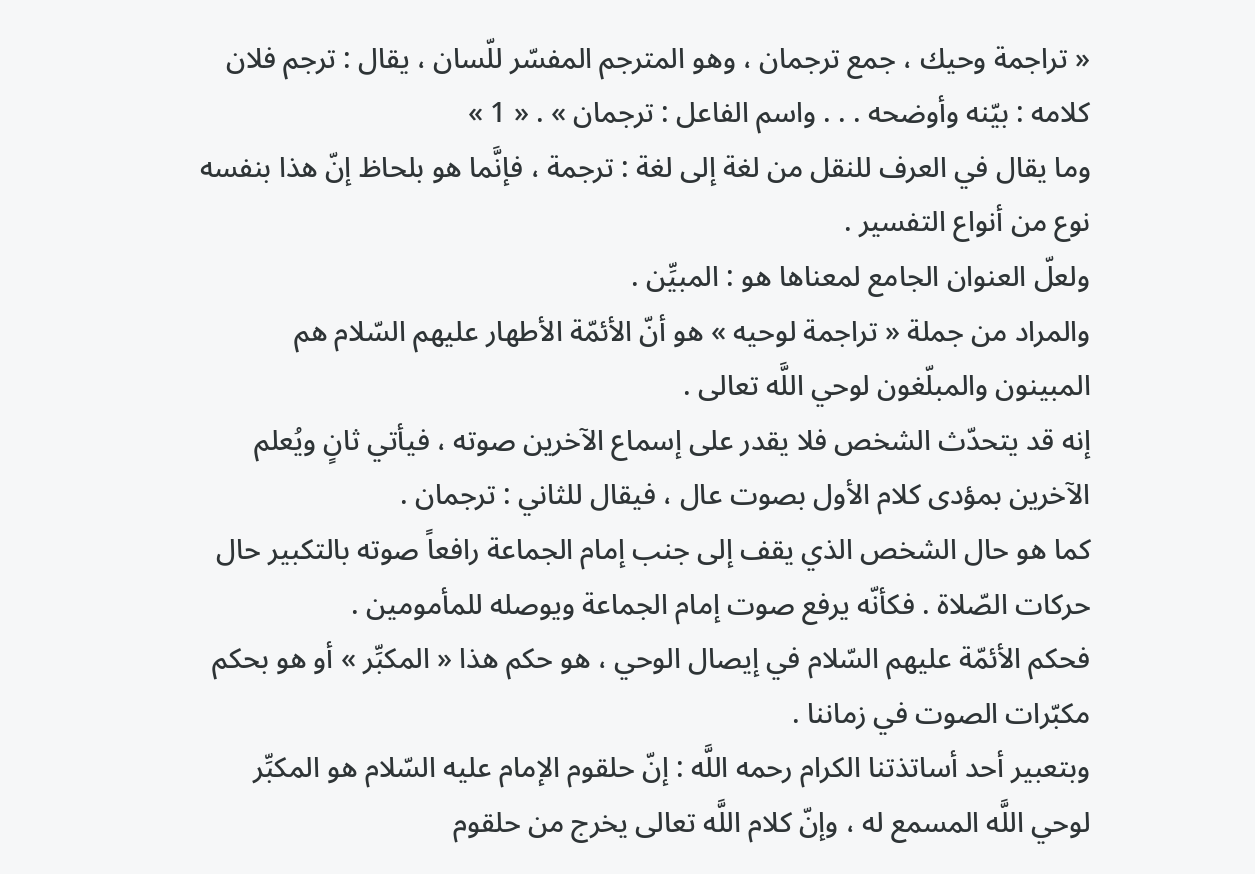« تراجمة وحيك ، جمع ترجمان ، وهو المترجم المفسّر للّسان ، يقال : ترجم فلان كلامه : بيّنه وأوضحه . . . واسم الفاعل : ترجمان » . « 1 »
وما يقال في العرف للنقل من لغة إلى لغة : ترجمة ، فإنَّما هو بلحاظ إنّ هذا بنفسه نوع من أنواع التفسير .
ولعلّ العنوان الجامع لمعناها هو : المبيِّن .
والمراد من جملة « تراجمة لوحيه » هو أنّ الأئمّة الأطهار عليهم السّلام هم المبينون والمبلّغون لوحي اللَّه تعالى .
إنه قد يتحدّث الشخص فلا يقدر على إسماع الآخرين صوته ، فيأتي ثانٍ ويُعلم الآخرين بمؤدى كلام الأول بصوت عال ، فيقال للثاني : ترجمان .
كما هو حال الشخص الذي يقف إلى جنب إمام الجماعة رافعاً صوته بالتكبير حال حركات الصّلاة . فكأنّه يرفع صوت إمام الجماعة ويوصله للمأمومين .
فحكم الأئمّة عليهم السّلام في إيصال الوحي ، هو حكم هذا « المكبِّر » أو هو بحكم مكبّرات الصوت في زماننا .
وبتعبير أحد أساتذتنا الكرام رحمه اللَّه : إنّ حلقوم الإمام عليه السّلام هو المكبِّر لوحي اللَّه المسمع له ، وإنّ كلام اللَّه تعالى يخرج من حلقوم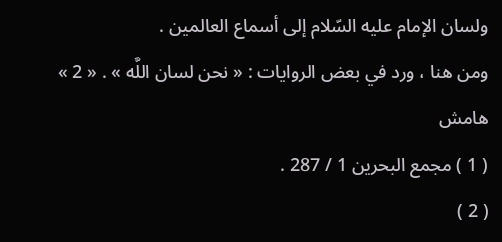ولسان الإمام عليه السّلام إلى أسماع العالمين .
ومن هنا ، ورد في بعض الروايات : « نحن لسان اللَّه » . « 2 »
هامش
( 1 ) مجمع البحرين 1 / 287 .
( 2 )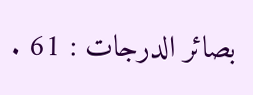بصائر الدرجات : 61 .